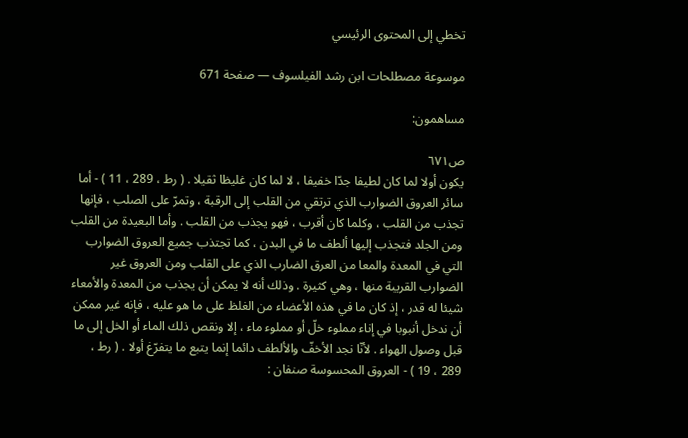تخطي إلى المحتوى الرئيسي

موسوعة مصطلحات ابن رشد الفيلسوف — صفحة 671

مساهمون:

ص٦٧١
يكون أولا لما كان لطيفا جدّا خفيفا ، لا لما كان غليظا ثقيلا . ( رط ، 289 ، 11 ) - أما سائر العروق الضوارب الذي ترتقي من القلب إلى الرقبة ، وتمرّ على الصلب ، فإنها تجذب من القلب ، وكلما كان أقرب ، فهو يجذب من القلب . وأما البعيدة من القلب ومن الجلد فتجذب إليها ألطف ما في البدن ، كما تجتذب جميع العروق الضوارب التي في المعدة والمعا من العرق الضارب الذي على القلب ومن العروق غير الضوارب القريبة منها ، وهي كثيرة . وذلك أنه لا يمكن أن يجذب من المعدة والأمعاء شيئا له قدر ، إذ كان ما في هذه الأعضاء من الغلظ على ما هو عليه ، فإنه غير ممكن أن ندخل أنبوبا في إناء مملوء خلّ أو مملوء ماء ، إلا ونقص ذلك الماء أو الخل إلى ما قبل وصول الهواء . لأنّا نجد الأخفّ والألطف دائما إنما يتبع ما يتفرّغ أولا . ( رط ، 289 ، 19 ) - العروق المحسوسة صنفان :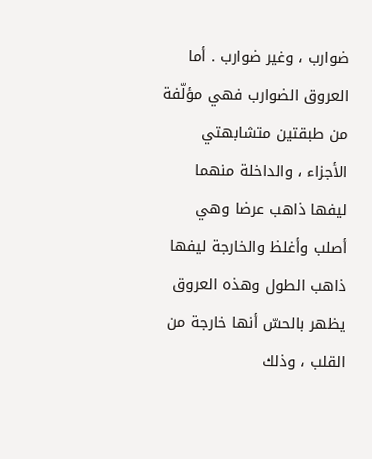ضوارب ، وغير ضوارب . أما العروق الضوارب فهي مؤلّفة من طبقتين متشابهتي الأجزاء ، والداخلة منهما ليفها ذاهب عرضا وهي أصلب وأغلظ والخارجة ليفها ذاهب الطول وهذه العروق يظهر بالحسّ أنها خارجة من القلب ، وذلك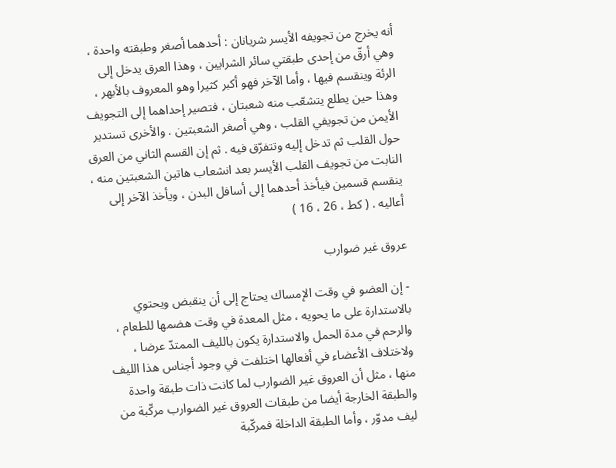أنه يخرج من تجويفه الأيسر شريانان : أحدهما أصغر وطبقته واحدة ، وهي أرقّ من إحدى طبقتي سائر الشرايين ، وهذا العرق يدخل إلى الرئة وينقسم فيها ، وأما الآخر فهو أكبر كثيرا وهو المعروف بالأبهر ، وهذا حين يطلع يتشعّب منه شعبتان ، فتصير إحداهما إلى التجويف الأيمن من تجويفي القلب ، وهي أصغر الشعبتين . والأخرى تستدير حول القلب ثم تدخل إليه وتتفرّق فيه . ثم إن القسم الثاني من العرق النابت من تجويف القلب الأيسر بعد انشعاب هاتين الشعبتين منه ، ينقسم قسمين فيأخذ أحدهما إلى أسافل البدن ، ويأخذ الآخر إلى أعاليه . ( كط ، 26 ، 16 )

عروق غير ضوارب

- إن العضو في وقت الإمساك يحتاج إلى أن ينقبض ويحتوي بالاستدارة على ما يحويه ، مثل المعدة في وقت هضمها للطعام ، والرحم في مدة الحمل والاستدارة يكون بالليف الممتدّ عرضا ، ولاختلاف الأعضاء في أفعالها اختلفت في وجود أجناس هذا الليف منها ، مثل أن العروق غير الضوارب لما كانت ذات طبقة واحدة والطبقة الخارجة أيضا من طبقات العروق غير الضوارب مركّبة من ليف مدوّر ، وأما الطبقة الداخلة فمركّبة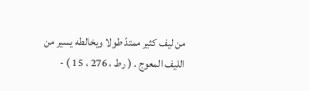من ليف كثير ممتدّ طولا ويخالطه يسير من الليف المعوج . ( رط ، 276 ، 15 ) -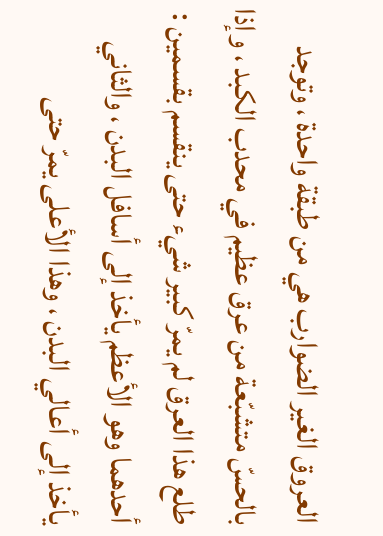العروق الغير الضوارب هي من طبقة واحدة ، وتوجد بالحسّ متشبّعة من عرق عظيم في محدب الكبد ، وإذا طلع هذا العرق لم يمرّ كبير شيء حتى ينقسم بقسمين : أحدهما وهو الأعظم يأخذ إلى أسافل البدن ، والثاني يأخذ إلى أعالي البدن ، وهذا الأعلى يمرّ حتى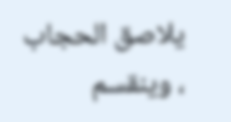يلاصق الحجاب ، وينقسم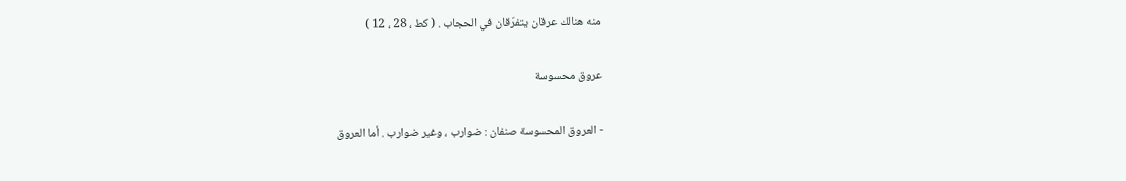منه هنالك عرقان يتفرّقان في الحجاب . ( كط ، 28 ، 12 )

عروق محسوسة

- العروق المحسوسة صنفان : ضوارب ، وغير ضوارب . أما العروق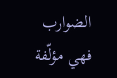الضوارب فهي مؤلّفة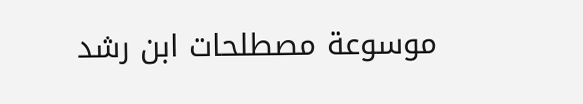موسوعة مصطلحات ابن رشد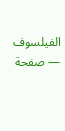الفيلسوف — صفحة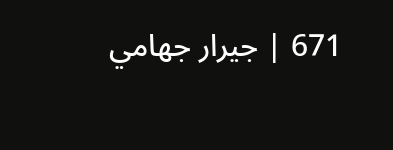671 | جيرار جهامي